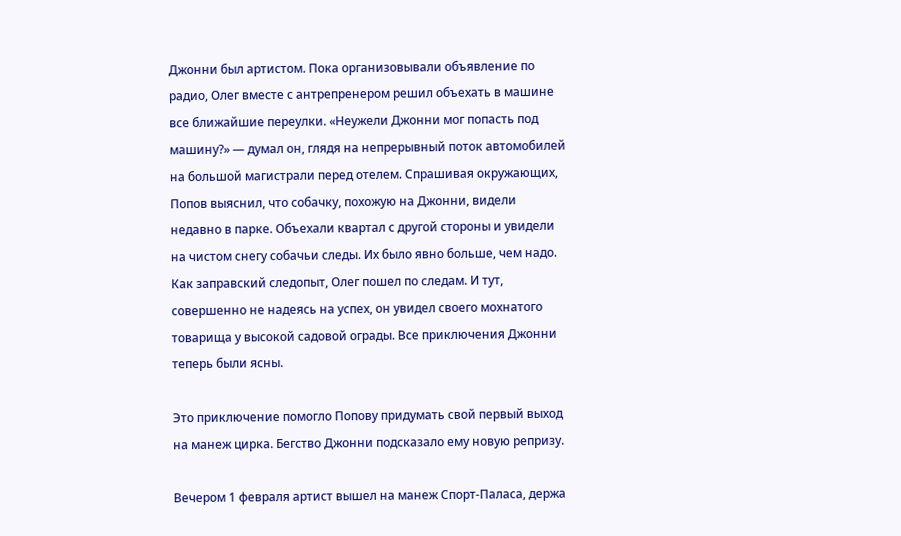Джонни был артистом. Пока организовывали объявление по радио, Олег вместе с антрепренером решил объехать в машине все ближайшие переулки. «Неужели Джонни мог попасть под машину?» — думал он, глядя на непрерывный поток автомобилей на большой магистрали перед отелем. Спрашивая окружающих, Попов выяснил, что собачку, похожую на Джонни, видели недавно в парке. Объехали квартал с другой стороны и увидели на чистом снегу собачьи следы. Их было явно больше, чем надо. Как заправский следопыт, Олег пошел по следам. И тут, совершенно не надеясь на успех, он увидел своего мохнатого товарища у высокой садовой ограды. Все приключения Джонни теперь были ясны.

Это приключение помогло Попову придумать свой первый выход на манеж цирка. Бегство Джонни подсказало ему новую репризу.

Вечером 1 февраля артист вышел на манеж Спорт-Паласа, держа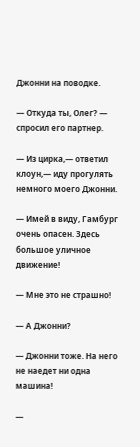Джонни на поводке.

— Откуда ты, Олег? — спросил его партнер.

— Из цирка,— ответил клоун,— иду прогулять немного моего Джонни.

— Имей в виду, Гамбург очень опасен. Здесь большое уличное движение!

— Мне это не страшно!

— А Джонни?

— Джонни тоже. На него не наедет ни одна машина!

—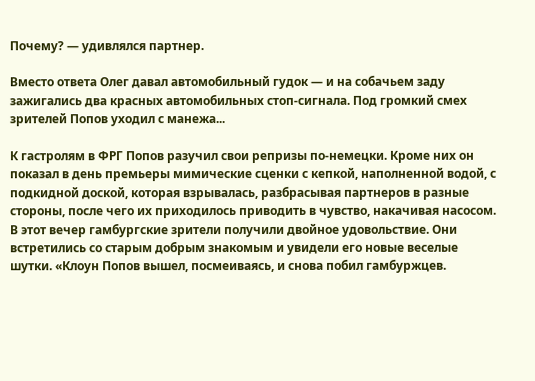Почему? — удивлялся партнер.

Вместо ответа Олег давал автомобильный гудок — и на собачьем заду зажигались два красных автомобильных стоп-сигнала. Под громкий смех зрителей Попов уходил с манежа...

К гастролям в ФРГ Попов разучил свои репризы по-немецки. Кроме них он показал в день премьеры мимические сценки с кепкой, наполненной водой, с подкидной доской, которая взрывалась, разбрасывая партнеров в разные стороны, после чего их приходилось приводить в чувство, накачивая насосом. В этот вечер гамбургские зрители получили двойное удовольствие. Они встретились со старым добрым знакомым и увидели его новые веселые шутки. «Клоун Попов вышел, посмеиваясь, и снова побил гамбуржцев.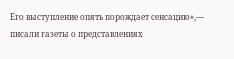Его выступление опять порождает сенсацию»,— писали газеты о представлениях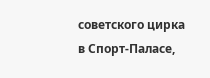советского цирка в Спорт-Паласе,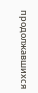продолжавшихся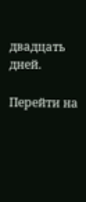двадцать дней.

Перейти на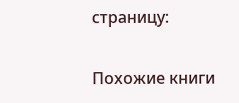страницу:

Похожие книги